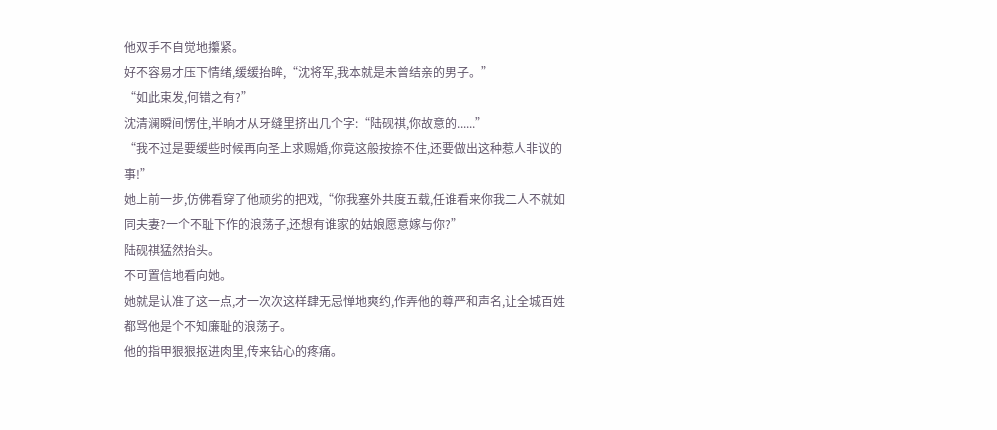他双手不自觉地攥紧。
好不容易才压下情绪,缓缓抬眸,“沈将军,我本就是未曾结亲的男子。”
“如此束发,何错之有?”
沈清澜瞬间愣住,半晌才从牙缝里挤出几个字:“陆砚祺,你故意的......”
“我不过是要缓些时候再向圣上求赐婚,你竟这般按捺不住,还要做出这种惹人非议的事!”
她上前一步,仿佛看穿了他顽劣的把戏,“你我塞外共度五载,任谁看来你我二人不就如同夫妻?一个不耻下作的浪荡子,还想有谁家的姑娘愿意嫁与你?”
陆砚祺猛然抬头。
不可置信地看向她。
她就是认准了这一点,才一次次这样肆无忌惮地爽约,作弄他的尊严和声名,让全城百姓都骂他是个不知廉耻的浪荡子。
他的指甲狠狠抠进肉里,传来钻心的疼痛。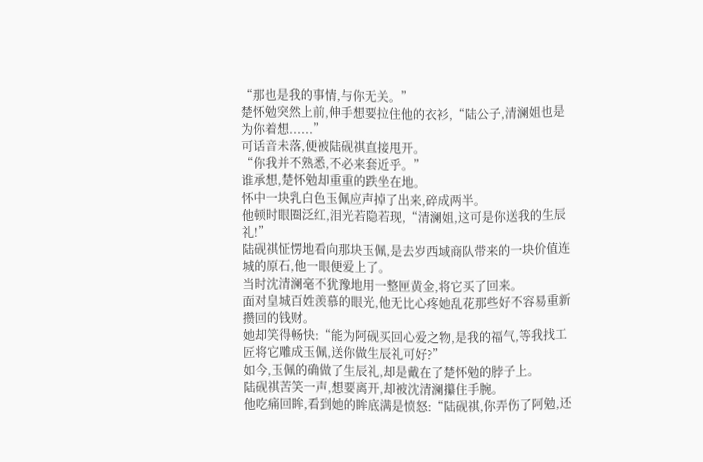“那也是我的事情,与你无关。”
楚怀勉突然上前,伸手想要拉住他的衣衫,“陆公子,清澜姐也是为你着想......”
可话音未落,便被陆砚祺直接甩开。
“你我并不熟悉,不必来套近乎。”
谁承想,楚怀勉却重重的跌坐在地。
怀中一块乳白色玉佩应声掉了出来,碎成两半。
他顿时眼圈泛红,泪光若隐若现,“清澜姐,这可是你送我的生辰礼!”
陆砚祺怔愣地看向那块玉佩,是去岁西域商队带来的一块价值连城的原石,他一眼便爱上了。
当时沈清澜毫不犹豫地用一整匣黄金,将它买了回来。
面对皇城百姓羡慕的眼光,他无比心疼她乱花那些好不容易重新攒回的钱财。
她却笑得畅快:“能为阿砚买回心爱之物,是我的福气,等我找工匠将它雕成玉佩,送你做生辰礼可好?”
如今,玉佩的确做了生辰礼,却是戴在了楚怀勉的脖子上。
陆砚祺苦笑一声,想要离开,却被沈清澜攥住手腕。
他吃痛回眸,看到她的眸底满是愤怒:“陆砚祺,你弄伤了阿勉,还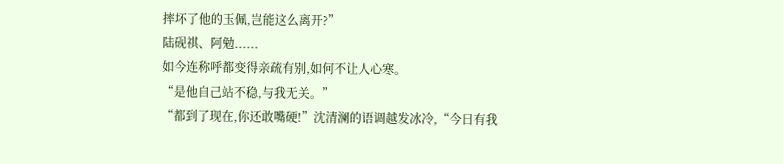摔坏了他的玉佩,岂能这么离开?”
陆砚祺、阿勉......
如今连称呼都变得亲疏有别,如何不让人心寒。
“是他自己站不稳,与我无关。”
“都到了现在,你还敢嘴硬!”沈清澜的语调越发冰冷,“今日有我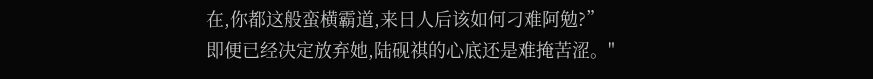在,你都这般蛮横霸道,来日人后该如何刁难阿勉?”
即便已经决定放弃她,陆砚祺的心底还是难掩苦涩。"